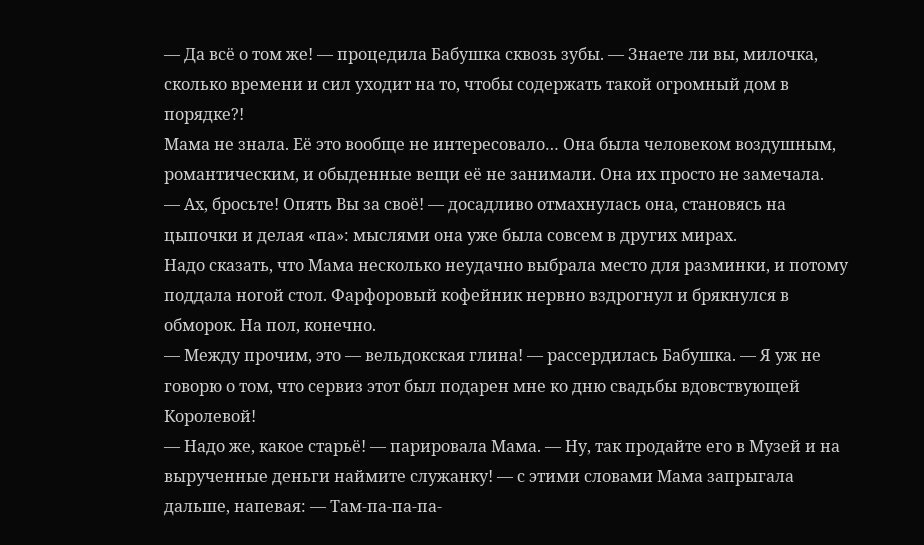— Да всё о том же! — процедила Бабушка сквозь зубы. — Знаете ли вы, милочка, сколько времени и сил уходит на то, чтобы содержать такой огромный дом в порядке?!
Мама не знала. Её это вообще не интересовало… Она была человеком воздушным, романтическим, и обыденные вещи её не занимали. Она их просто не замечала.
— Ах, бросьте! Опять Вы за своё! — досадливо отмахнулась она, становясь на цыпочки и делая «па»: мыслями она уже была совсем в других мирах.
Надо сказать, что Мама несколько неудачно выбрала место для разминки, и потому поддала ногой стол. Фарфоровый кофейник нервно вздрогнул и брякнулся в обморок. На пол, конечно.
— Между прочим, это — вельдокская глина! — рассердилась Бабушка. — Я уж не говорю о том, что сервиз этот был подарен мне ко дню свадьбы вдовствующей Королевой!
— Надо же, какое старьё! — парировала Мама. — Ну, так продайте его в Музей и на вырученные деньги наймите служанку! — с этими словами Мама запрыгала дальше, напевая: — Там-па-па-па-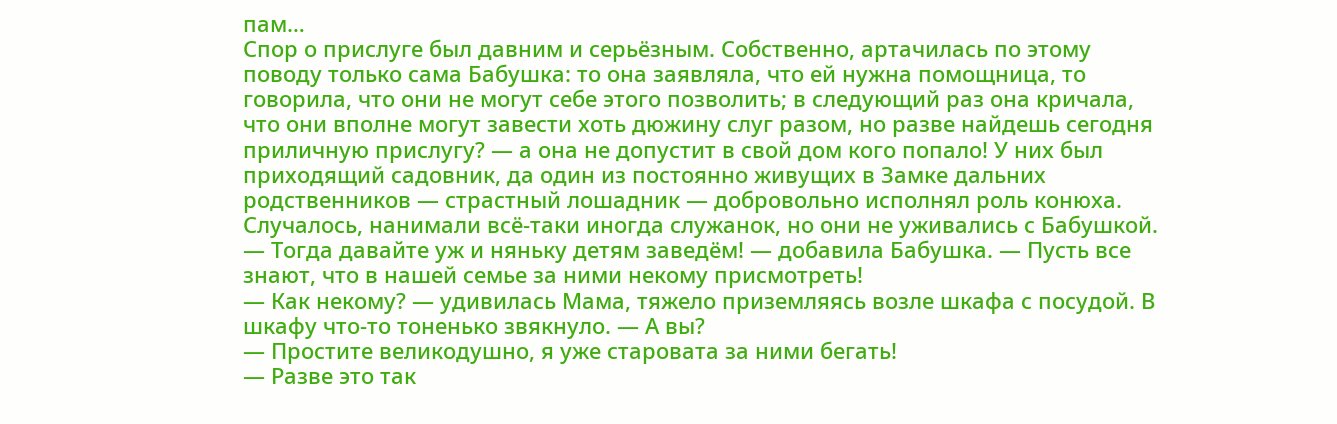пам…
Спор о прислуге был давним и серьёзным. Собственно, артачилась по этому поводу только сама Бабушка: то она заявляла, что ей нужна помощница, то говорила, что они не могут себе этого позволить; в следующий раз она кричала, что они вполне могут завести хоть дюжину слуг разом, но разве найдешь сегодня приличную прислугу? — а она не допустит в свой дом кого попало! У них был приходящий садовник, да один из постоянно живущих в Замке дальних родственников — страстный лошадник — добровольно исполнял роль конюха. Случалось, нанимали всё-таки иногда служанок, но они не уживались с Бабушкой.
— Тогда давайте уж и няньку детям заведём! — добавила Бабушка. — Пусть все знают, что в нашей семье за ними некому присмотреть!
— Как некому? — удивилась Мама, тяжело приземляясь возле шкафа с посудой. В шкафу что-то тоненько звякнуло. — А вы?
— Простите великодушно, я уже старовата за ними бегать!
— Разве это так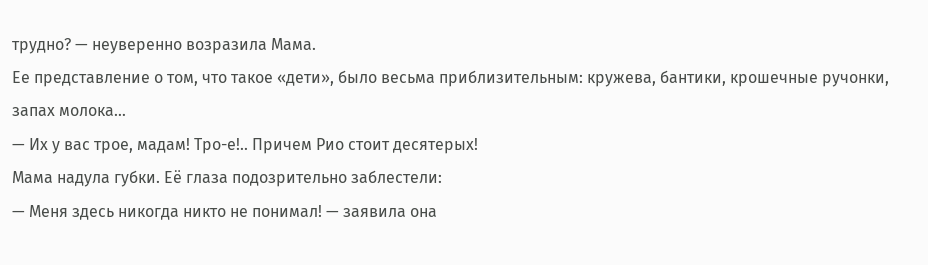трудно? — неуверенно возразила Мама.
Ее представление о том, что такое «дети», было весьма приблизительным: кружева, бантики, крошечные ручонки, запах молока…
— Их у вас трое, мадам! Тро-е!.. Причем Рио стоит десятерых!
Мама надула губки. Её глаза подозрительно заблестели:
— Меня здесь никогда никто не понимал! — заявила она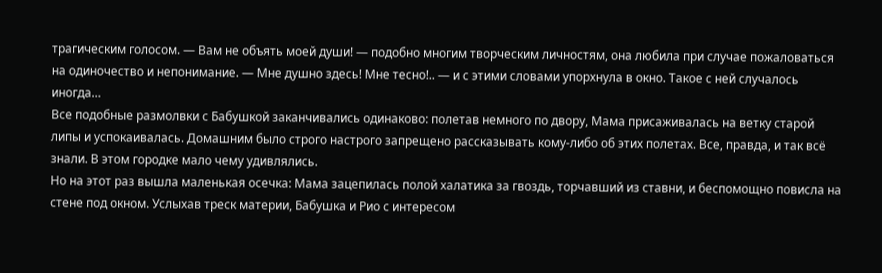трагическим голосом. — Вам не объять моей души! — подобно многим творческим личностям, она любила при случае пожаловаться на одиночество и непонимание. — Мне душно здесь! Мне тесно!.. — и с этими словами упорхнула в окно. Такое с ней случалось иногда…
Все подобные размолвки с Бабушкой заканчивались одинаково: полетав немного по двору, Мама присаживалась на ветку старой липы и успокаивалась. Домашним было строго настрого запрещено рассказывать кому-либо об этих полетах. Все, правда, и так всё знали. В этом городке мало чему удивлялись.
Но на этот раз вышла маленькая осечка: Мама зацепилась полой халатика за гвоздь, торчавший из ставни, и беспомощно повисла на стене под окном. Услыхав треск материи, Бабушка и Рио с интересом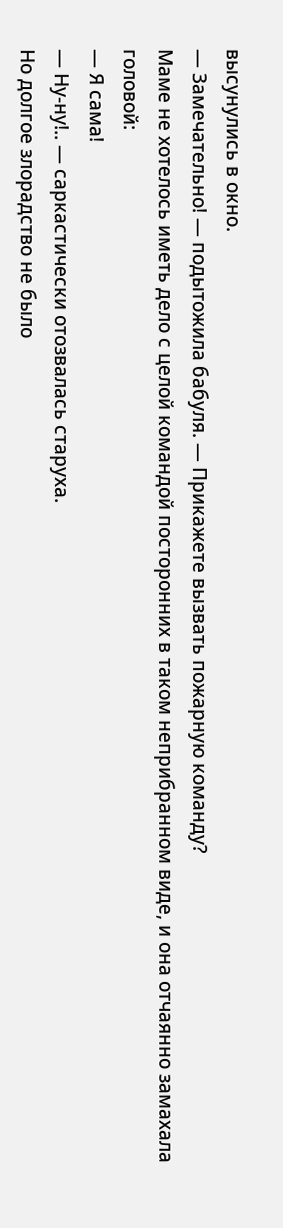высунулись в окно.
— Замечательно! — подытожила бабуля. — Прикажете вызвать пожарную команду?
Маме не хотелось иметь дело с целой командой посторонних в таком неприбранном виде, и она отчаянно замахала головой:
— Я сама!
— Ну-ну!.. — саркастически отозвалась старуха.
Но долгое злорадство не было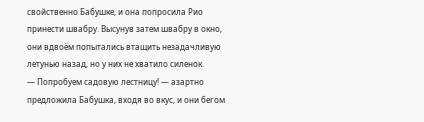свойственно Бабушке, и она попросила Рио принести швабру. Высунув затем швабру в окно, они вдвоём попытались втащить незадачливую летунью назад, но у них не хватило силенок.
— Попробуем садовую лестницу! — азартно предложила Бабушка, входя во вкус, и они бегом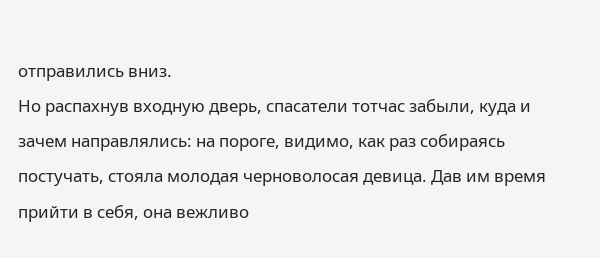отправились вниз.
Но распахнув входную дверь, спасатели тотчас забыли, куда и зачем направлялись: на пороге, видимо, как раз собираясь постучать, стояла молодая черноволосая девица. Дав им время прийти в себя, она вежливо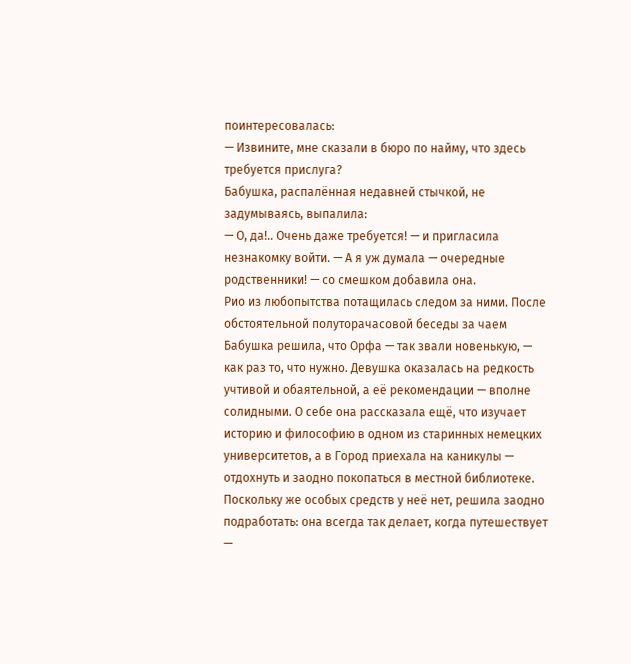поинтересовалась:
— Извините, мне сказали в бюро по найму, что здесь требуется прислуга?
Бабушка, распалённая недавней стычкой, не задумываясь, выпалила:
— О, да!.. Очень даже требуется! — и пригласила незнакомку войти. — А я уж думала — очередные родственники! — со смешком добавила она.
Рио из любопытства потащилась следом за ними. После обстоятельной полуторачасовой беседы за чаем Бабушка решила, что Орфа — так звали новенькую, — как раз то, что нужно. Девушка оказалась на редкость учтивой и обаятельной, а её рекомендации — вполне солидными. О себе она рассказала ещё, что изучает историю и философию в одном из старинных немецких университетов, а в Город приехала на каникулы — отдохнуть и заодно покопаться в местной библиотеке. Поскольку же особых средств у неё нет, решила заодно подработать: она всегда так делает, когда путешествует —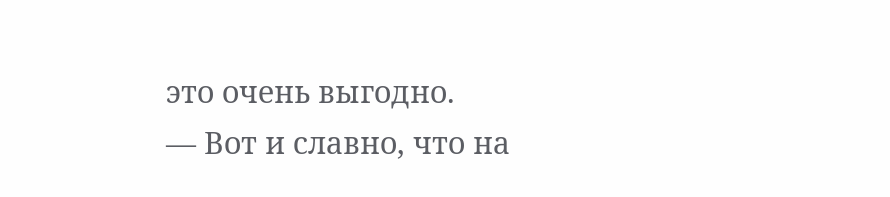это очень выгодно.
— Вот и славно, что на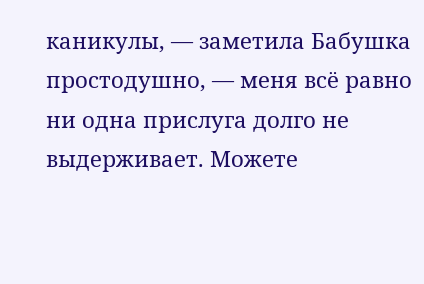каникулы, — заметила Бабушка простодушно, — меня всё равно ни одна прислуга долго не выдерживает. Можете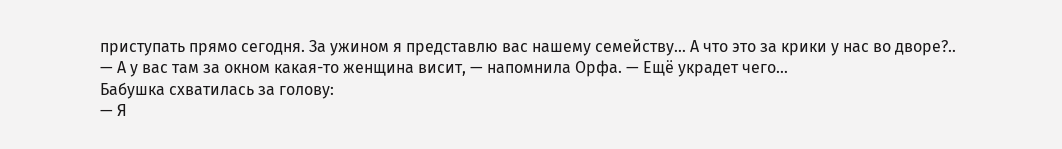приступать прямо сегодня. За ужином я представлю вас нашему семейству… А что это за крики у нас во дворе?..
— А у вас там за окном какая-то женщина висит, — напомнила Орфа. — Ещё украдет чего…
Бабушка схватилась за голову:
— Я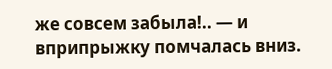же совсем забыла!.. — и вприпрыжку помчалась вниз.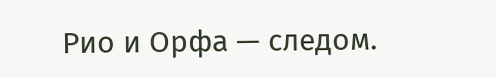Рио и Орфа — следом.